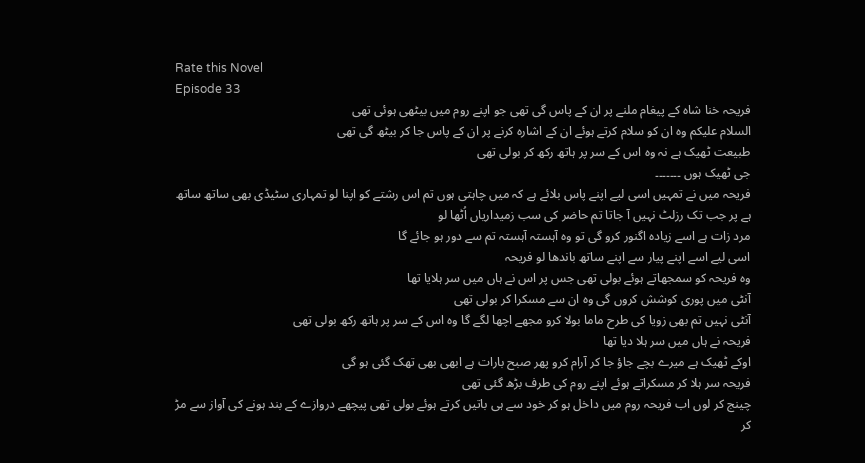Rate this Novel
Episode 33
فریحہ خنا شاہ کے پیغام ملنے پر ان کے پاس گی تھی جو اپنے روم میں بیٹھی ہوئی تھی
السلام علیکم وہ ان کو سلام کرتے ہوئے ان کے اشارہ کرنے پر ان کے پاس جا کر بیٹھ گی تھی
طبیعت ٹھیک ہے نہ وہ اس کے سر پر ہاتھ رکھ کر بولی تھی
جی ٹھیک ہوں ۔۔۔۔۔۔۔
فریحہ میں نے تمہیں اسی لیے اپنے پاس بلائے ہے کہ میں چاہتی ہوں تم اس رشتے کو اپنا لو تمہاری سٹیڈی بھی ساتھ ساتھ ہے پر جب تک رزلٹ نہیں آ جاتا تم حاضر کی سب زمیداریاں اُٹھا لو
مرد زات ہے اسے زیادہ اگنور کرو گی تو وہ آہستہ آہستہ تم سے دور ہو جائے گا
اسی لیے اسے اپنے پیار سے اپنے ساتھ باندھا لو فریحہ
وہ فریحہ کو سمجھاتے ہوئے بولی تھی جس پر اس نے ہاں میں سر ہلایا تھا
آنٹی میں پوری کوشش کروں گی وہ ان سے مسکرا کر بولی تھی
آنٹی نہیں تم بھی زویا کی طرح ماما بولا کرو مجھے اچھا لگے گا وہ اس کے سر پر ہاتھ رکھ بولی تھی
فریحہ نے ہاں میں سر ہلا دیا تھا
اوکے ٹھیک ہے میرے بچے جاؤ جا کر آرام کرو پھر صبح بارات ہے ابھی بھی تھک گئی ہو گی
فریحہ سر ہلا کر مسکراتے ہوئے اپنے روم کی طرف بڑھ گئی تھی
چینج کر لوں اب فریحہ روم میں داخل ہو کر خود سے ہی باتیں کرتے ہوئے بولی تھی پیچھے دروازے کے بند ہونے کی آواز سے مڑ کر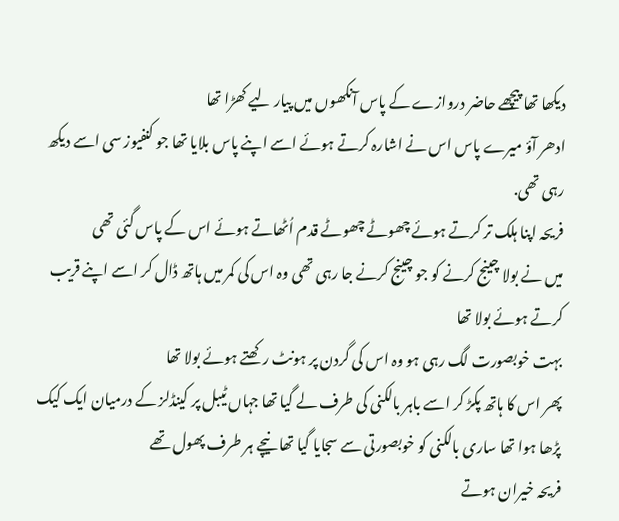دیکھا تھا پیچھے حاضر دروازے کے پاس آنکھوں میں پیار لیے کھڑا تھا
ادھر آؤ میرے پاس اس نے اشارہ کرتے ہوئے اسے اپنے پاس بلایا تھا جو کنفیوز سی اسے دیکھ رہی تھی.
فریحہ اپنا ہلک تر کرتے ہوئے چھوٹے چھوٹے قدم اُٹھاتے ہوئے اس کے پاس گئی تھی
میں نے بولا چینج کرنے کو جو چینج کرنے جا رہی تھی وہ اس کی کمر میں ہاتھ ڈال کر اسے اپنے قریب کرتے ہوئے بولا تھا
بہت خوبصورت لگ رہی ہو وہ اس کی گردن پر ہونٹ رکھتے ہوئے بولا تھا
پھر اس کا ہاتھ پکڑ کر اسے باہر بالکنی کی طرف لے گیا تھا جہاں ٹیبل پر کینڈلز کے درمیان ایک کیک پڑھا ہوا تھا ساری بالکنی کو خوبصورتی سے سجایا گیا تھا نیچے ہر طرف پھول تھے
فریحہ خیران ہوتے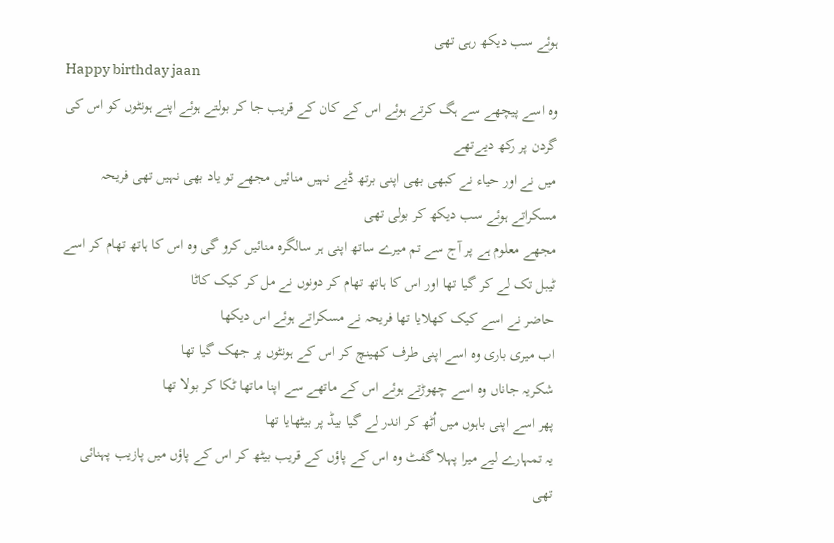ہوئے سب دیکھ رہی تھی
Happy birthday jaan
وہ اسے پیچھے سے ہگ کرتے ہوئے اس کے کان کے قریب جا کر بولتے ہوئے اپنے ہونٹوں کو اس کی گردن پر رکھ دیےتھے
میں نے اور حیاء نے کبھی بھی اپنی برتھ ڈیے نہیں منائیں مجھے تو یاد بھی نہیں تھی فریحہ مسکراتے ہوئے سب دیکھ کر بولی تھی
مجھے معلوم ہے پر آج سے تم میرے ساتھ اپنی ہر سالگرہ منائیں کرو گی وہ اس کا ہاتھ تھام کر اسے ٹیبل تک لے کر گیا تھا اور اس کا ہاتھ تھام کر دونوں نے مل کر کیک کاٹا
حاضر نے اسے کیک کھلایا تھا فریحہ نے مسکراتے ہوئے اس دیکھا
اب میری باری وہ اسے اپنی طرف کھینچ کر اس کے ہونٹوں پر جھک گیا تھا
شکریہ جاناں وہ اسے چھوڑتے ہوئے اس کے ماتھے سے اپنا ماتھا ٹکا کر بولا تھا
پھر اسے اپنی باہوں میں اُٹھ کر اندر لے گیا بیڈ پر بیٹھایا تھا
یہ تمہارے لیے میرا پہلا گفٹ وہ اس کے پاؤں کے قریب بیٹھ کر اس کے پاؤں میں پازیب پہنائی تھی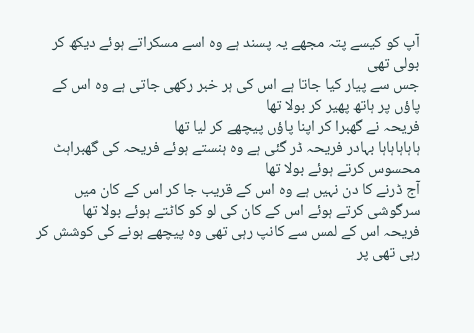آپ کو کیسے پتہ مجھے یہ پسند ہے وہ اسے مسکراتے ہوئے دیکھ کر بولی تھی
جس سے پیار کیا جاتا ہے اس کی ہر خبر رکھی جاتی ہے وہ اس کے پاؤں پر ہاتھ پھیر کر بولا تھا
فریحہ نے گھبرا کر اپنا پاؤں پیچھے کر لیا تھا
ہاہاہاہاہا بہادر فریحہ ڈر گئی ہے وہ ہنستے ہوئے فریحہ کی گھبراہٹ محسوس کرتے ہوئے بولا تھا
آج ڈرنے کا دن نہیں ہے وہ اس کے قریب جا کر اس کے کان میں سرگوشی کرتے ہوئے اس کے کان کی لو کو کاٹتے ہوئے بولا تھا
فریحہ اس کے لمس سے کانپ رہی تھی وہ پیچھے ہونے کی کوشش کر رہی تھی پر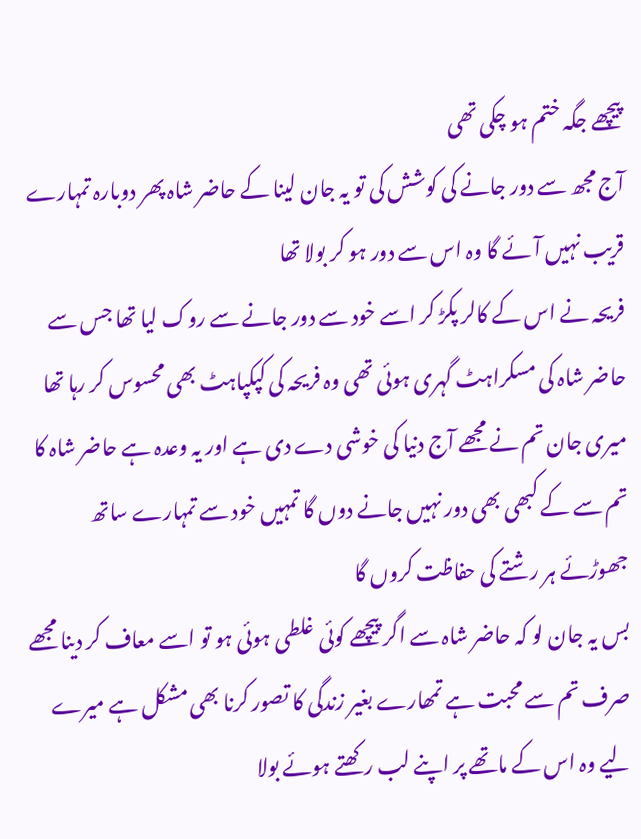پیچھے جگہ ختم ہو چکی تھی
آج مجھ سے دور جانے کی کوشش کی تو یہ جان لینا کے حاضر شاہ پھر دوبارہ تمہارے قریب نہیں آئے گا وہ اس سے دور ہو کر بولا تھا
فریحہ نے اس کے کالر پکڑ کر اسے خود سے دور جانے سے روک لیا تھا جس سے حاضر شاہ کی مسکراہٹ گہری ہوئی تھی وہ فریحہ کی کپکپاہٹ بھی محسوس کر رہا تھا
میری جان تم نے مجھے آج دنیا کی خوشی دے دی ہے اور یہ وعدہ ہے حاضر شاہ کا تم سے کے کبھی بھی دور نہیں جانے دوں گا تمہیں خود سے تمہارے ساتھ جھوڑئے ہر رشتے کی حفاظت کروں گا
بس یہ جان لو کہ حاضر شاہ سے اگر پیچھے کوئی غلطی ہوئی ہو تو اسے معاف کر دینا مجھے صرف تم سے محبت ہے تمھارے بغیر زندگی کا تصور کرنا بھی مشکل ہے میرے لیے وہ اس کے ماتھے پر اپنے لب رکھتے ہوئے بولا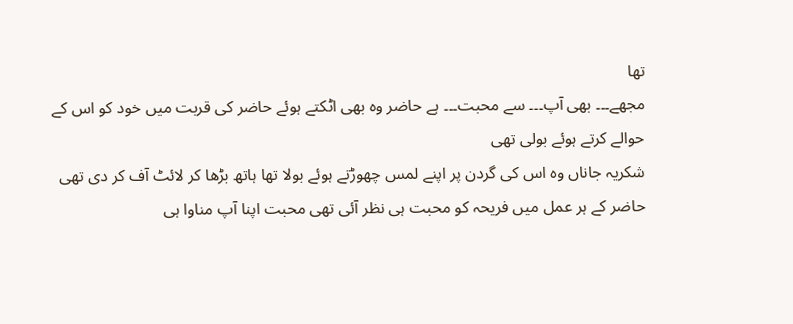تھا
مجھے۔۔۔ بھی آپ۔۔۔ سے محبت۔۔۔ ہے حاضر وہ بھی اٹکتے ہوئے حاضر کی قربت میں خود کو اس کے حوالے کرتے ہوئے بولی تھی
شکریہ جاناں وہ اس کی گردن پر اپنے لمس چھوڑتے ہوئے بولا تھا ہاتھ بڑھا کر لائٹ آف کر دی تھی
حاضر کے ہر عمل میں فریحہ کو محبت ہی نظر آئی تھی محبت اپنا آپ مناوا ہی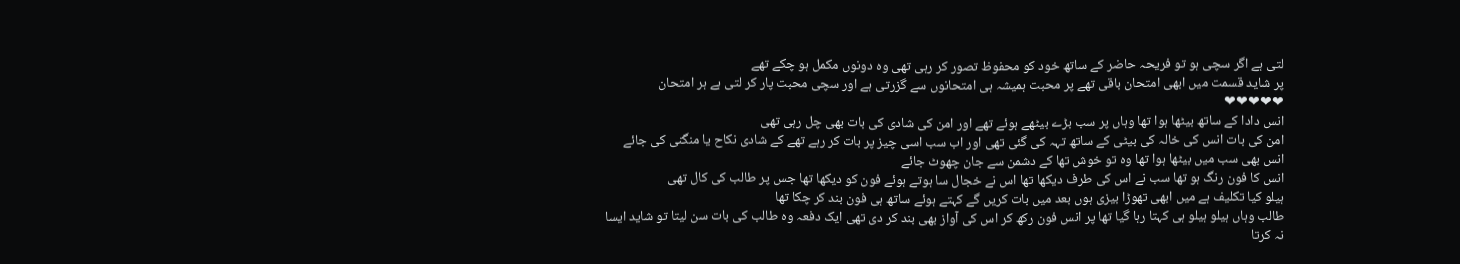لتی ہے اگر سچی ہو تو فریحہ حاضر کے ساتھ خود کو محفوظ تصور کر رہی تھی وہ دونوں مکمل ہو چکے تھے
پر شاید قسمت میں ابھی امتحان باقی تھے پر محبت ہمیشہ ہی امتحانوں سے گزرتی ہے اور سچی محبت پار کر لتی ہے ہر امتحان
❤❤❤❤❤
انس دادا کے ساتھ بیٹھا ہوا تھا وہاں پر سب بڑے بیٹھے ہوئے تھے اور امن کی شادی کی بات بھی چل رہی تھی
امن کی بات انس کی خالہ کی بیٹی کے ساتھ تہہ کی گئی تھی اور اب سب اسی چیز پر بات کر رہے تھے کے شادی نکاح یا منگنی کی جائے
انس بھی سب میں بیٹھا ہوا تھا وہ تو خوش تھا کے دشمن سے جان چھوٹ جائے
انس کا فون رنگ ہو تھا سب نے اس کی طرف دیکھا تھا اس نے خجال سا ہوتے ہوئے فون کو دیکھا تھا جس پر طالب کی کال تھی
ہیلو کیا تکلیف ہے میں ابھی تھوڑا بیزی ہوں بعد میں بات کریں گے کہتے ہوئے ساتھ ہی فون بند کر چکا تھا
طالب وہاں ہیلو ہیلو ہی کہتا رہا گیا تھا پر انس فون رکھ کر اس کی آواز بھی بند کر دی تھی ایک دفعہ وہ طالب کی بات سن لیتا تو شاید ایسا نہ کرتا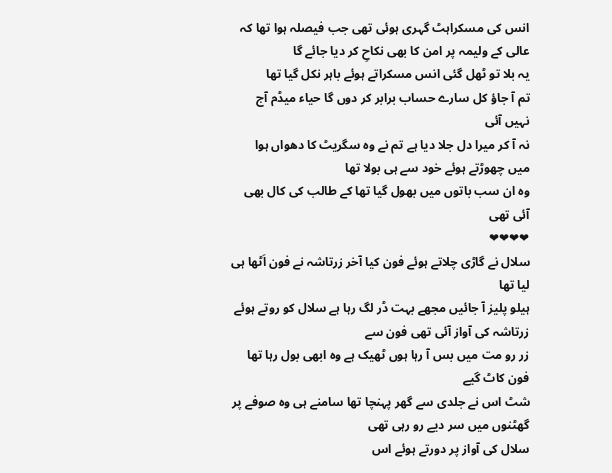انس کی مسکراہٹ گہری ہوئی تھی جب فیصلہ ہوا تھا کہ عالی کے ولیمہ پر امن کا بھی نکاحِ کر دیا جائے گا
یہ بلا تو ٹھل گئی انس مسکراتے ہوئے باہر نکل گیا تھا
تم آ جاؤ کل سارے حساب برابر کر دوں گا حیاء میڈم آج نہیں آئی
نہ آ کر میرا دل جلا دیا ہے تم نے وہ سگریٹ کا دھواں ہوا میں چھوڑتے ہوئے خود سے ہی بولا تھا
وہ ان سب باتوں میں بھول گیا تھا کے طالب کی کال بھی آئی تھی
❤❤❤❤
سلال نے گاڑی چلاتے ہوئے فون کیا آخر زرتاشہ نے فون اَٹھا ہی لیا تھا
ہیلو پلیز آ جائیں مجھے بہت ڈر لگ رہا ہے سلال کو روتے ہوئے زرتاشہ کی آواز آئی تھی فون سے
زر رو مت میں بس آ رہا ہوں ٹھیک ہے وہ ابھی بول رہا تھا فون کاٹ گیے
شٹ اس نے جلدی سے گھر پہنچا تھا سامنے ہی وہ صوفے پر گھٹنوں میں سر دیے رو رہی تھی
سلال کی آواز پر دورتے ہوئے اس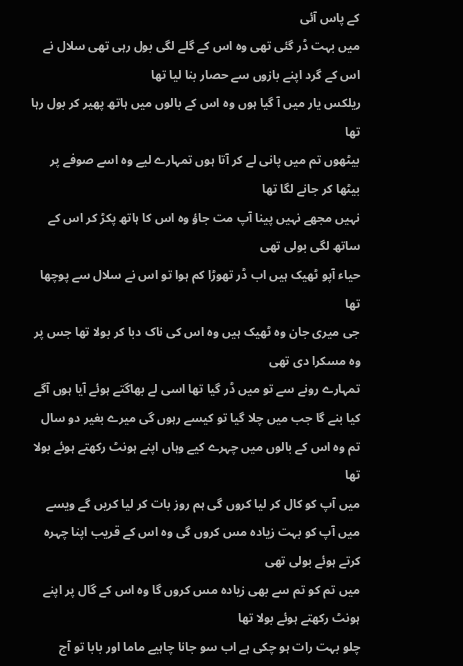کے پاس آئی
میں بہت ڈر گئی تھی وہ اس کے گلے لگی بول رہی تھی سلال نے اس کے گرد اپنے بازوں سے حصار بنا لیا تھا
ریلکس یار میں آ گیا ہوں وہ اس کے بالوں میں ہاتھ پھیر کر بول رہا تھا
بیٹھوں تم میں پانی لے کر آتا ہوں تمہارے لیے وہ اسے صوفے پر بیٹھا کر جانے لگا تھا
نہیں مجھے نہیں پینا آپ مت جاؤ وہ اس کا ہاتھ پکڑ کر اس کے ساتھ لگی بولی تھی
حیاء آپو ٹھیک ہیں اب ڈر تھوڑا کم ہوا تو اس نے سلال سے پوچھا تھا
جی میری جان وہ ٹھیک ہیں وہ اس کی ناک دبا کر بولا تھا جس پر وہ مسکرا دی تھی
تمہارے رونے سے تو میں ڈر گیا تھا اسی لے بھاگتے ہوئے آیا ہوں آگے کیا بنے گا جب میں چلا گیا تو کیسے رہوں گی میرے بغیر دو سال تم وہ اس کے بالوں میں چہرے کیے وہاں اپنے ہونٹ رکھتے ہوئے بولا تھا
میں آپ کو کال کر لیا کروں گی ہم روز بات کر لیا کریں گے ویسے میں آپ کو بہت زیادہ مس کروں گی وہ اس کے قریب اپنا چہرہ کرتے ہوئے بولی تھی
میں تم کو تم سے بھی زیادہ مس کروں گا وہ اس کے گال پر اپنے ہونٹ رکھتے ہوئے بولا تھا
چلو بہت رات ہو چکی ہے اب سو جانا چاہیے ماما اور بابا تو آج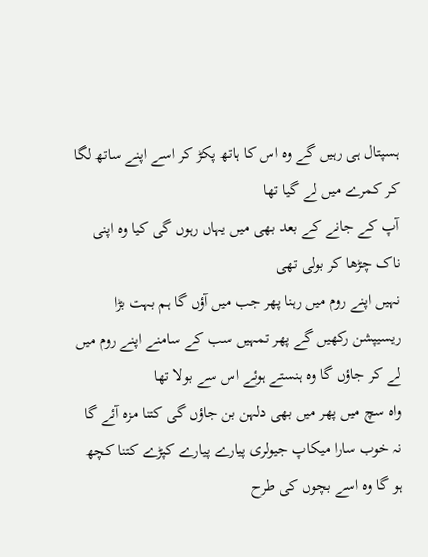ہسپتال ہی رہیں گے وہ اس کا ہاتھ پکڑ کر اسے اپنے ساتھ لگا کر کمرے میں لے گیا تھا
آپ کے جانے کے بعد بھی میں یہاں رہوں گی کیا وہ اپنی ناک چڑھا کر بولی تھی
نہیں اپنے روم میں رہنا پھر جب میں آؤں گا ہم بہت بڑا ریسیپشن رکھیں گے پھر تمہیں سب کے سامنے اپنے روم میں لے کر جاؤں گا وہ ہنستے ہوئے اس سے بولا تھا
واہ سچ میں پھر میں بھی دلہن بن جاؤں گی کتنا مزہ آئے گا نہ خوب سارا میکاپ جیولری پیارے پیارے کپڑے کتنا کچھ ہو گا وہ اسے بچوں کی طرح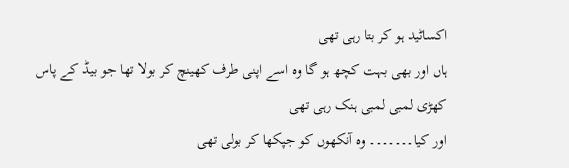اکساٹید ہو کر بتا رہی تھی
ہاں اور بھی بہت کچھ ہو گا وہ اسے اپنی طرف کھینچ کر بولا تھا جو بیڈ کے پاس کھڑی لمبی لمبی ہنک رہی تھی
اور کیا۔۔۔۔۔۔۔ وہ آنکھوں کو جپکھا کر بولی تھی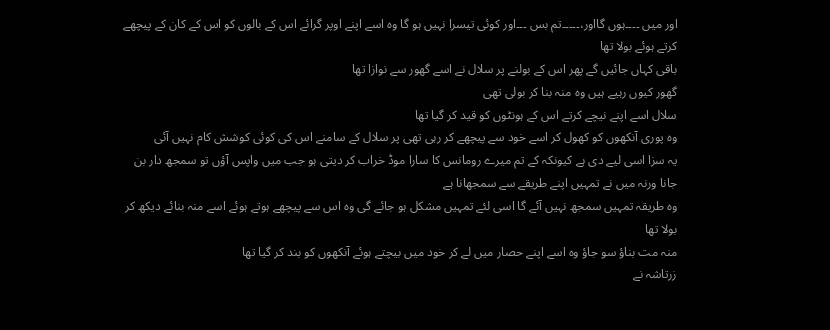اور میں ۔۔۔۔ہوں گااور،۔۔۔۔۔تم بس ۔۔۔اور کوئی تیسرا نہیں ہو گا وہ اسے اپنے اوپر گرائے اس کے بالوں کو اس کے کان کے پیچھے کرتے ہوئے بولا تھا
باقی کہاں جائیں گے پھر اس کے بولنے پر سلال نے اسے گھور سے نوازا تھا
گھور کیوں رہیے ہیں وہ منہ بنا کر بولی تھی
سلال اسے اپنے نیچے کرتے اس کے ہونٹوں کو قید کر گیا تھا
وہ پوری آنکھوں کو کھول کر اسے خود سے پیچھے کر رہی تھی پر سلال کے سامنے اس کی کوئی کوشش کام نہیں آئی
یہ سزا اسی لیے دی ہے کیونکہ کے تم میرے رومانس کا سارا موڈ خراب کر دیتی ہو جب میں واپس آؤں تو سمجھ دار بن جانا ورنہ میں نے تمہیں اپنے طریقے سے سمجھانا ہے
وہ طریقہ تمہیں سمجھ نہیں آئے گا اسی لئے تمہیں مشکل ہو جائے گی وہ اس سے پیچھے ہوتے ہوئے اسے منہ بنائے دیکھ کر بولا تھا
منہ مت بناؤ سو جاؤ وہ اسے اپنے حصار میں لے کر خود میں بیچتے ہوئے آنکھوں کو بند کر گیا تھا
زرتاشہ نے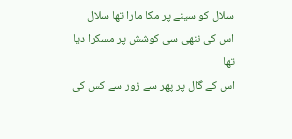سلال کو سینے پر مکا مارا تھا سلال اس کی ننھی سی کوشش پر مسکرا دیا تھا
اس کے گال پر پھر سے زور سے کس کی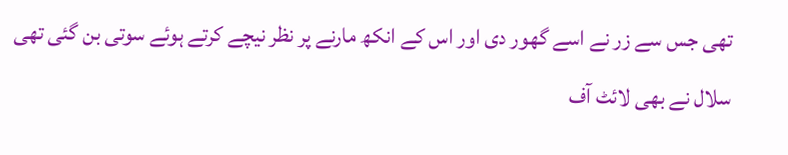تھی جس سے زر نے اسے گھور دی اور اس کے انکھ مارنے پر نظر نیچے کرتے ہوئے سوتی بن گئی تھی
سلال نے بھی لائٹ آف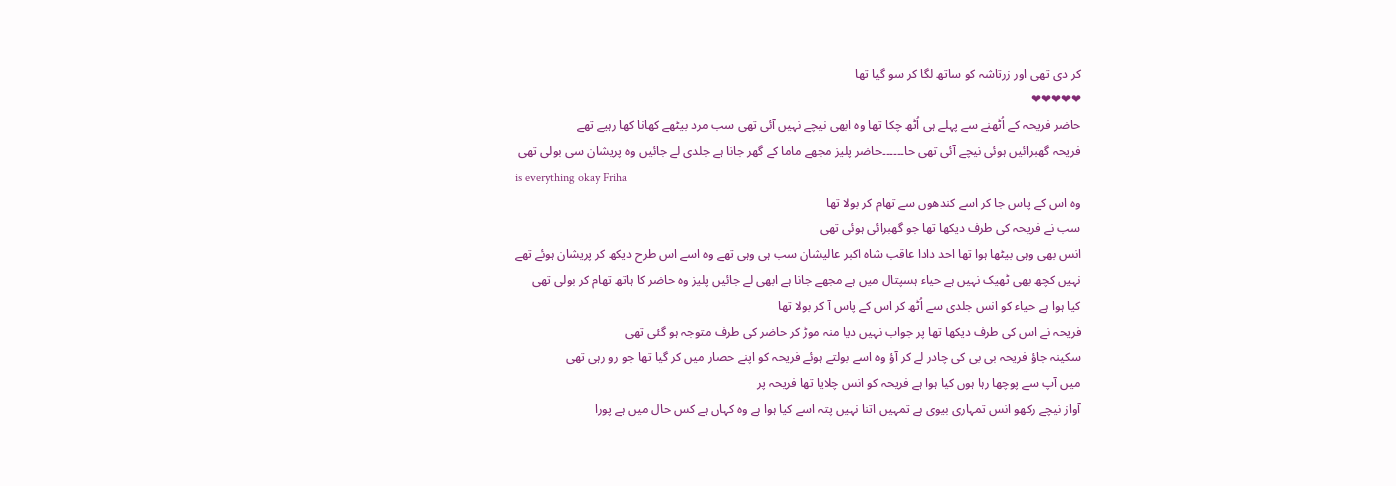کر دی تھی اور زرتاشہ کو ساتھ لگا کر سو گیا تھا
❤❤❤❤❤
حاضر فریحہ کے اُٹھنے سے پہلے ہی اُٹھ چکا تھا وہ ابھی نیچے نہیں آئی تھی سب مرد بیٹھے کھانا کھا رہیے تھے
فریحہ گھبرائیں ہوئی نیچے آئی تھی حا۔۔۔۔۔۔حاضر پلیز مجھے ماما کے گھر جانا ہے جلدی لے جائیں وہ پریشان سی بولی تھی
is everything okay Friha
وہ اس کے پاس جا کر اسے کندھوں سے تھام کر بولا تھا
سب نے فریحہ کی طرف دیکھا تھا جو گھبرائی ہوئی تھی
انس بھی وہی بیٹھا ہوا تھا احد دادا عاقب شاہ اکبر عالیشان سب ہی وہی تھے وہ اسے اس طرح دیکھ کر پریشان ہوئے تھے
نہیں کچھ بھی ٹھیک نہیں ہے حیاء ہسپتال میں ہے مجھے جانا ہے ابھی لے جائیں پلیز وہ حاضر کا ہاتھ تھام کر بولی تھی
کیا ہوا ہے حیاء کو انس جلدی سے اُٹھ کر اس کے پاس آ کر بولا تھا
فریحہ نے اس کی طرف دیکھا تھا پر جواب نہیں دیا منہ موڑ کر حاضر کی طرف متوجہ ہو گئی تھی
سکینہ جاؤ فریحہ بی بی کی چادر لے کر آؤ وہ اسے بولتے ہوئے فریحہ کو اپنے حصار میں کر گیا تھا جو رو رہی تھی
میں آپ سے پوچھا رہا ہوں کیا ہوا ہے فریحہ کو انس چلایا تھا فریحہ پر
آواز نیچے رکھو انس تمہاری بیوی ہے تمہیں اتنا نہیں پتہ اسے کیا ہوا ہے وہ کہاں ہے کس حال میں ہے پورا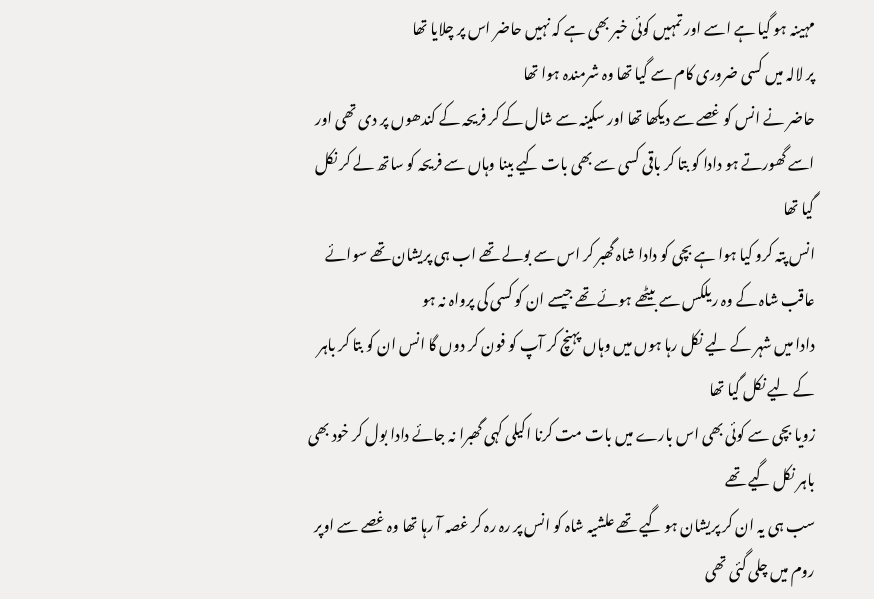مہینہ ہو گیا ہے اسے اور تمہیں کوئی خبر بھی ہے کہ نہیں حاضر اس پر چلایا تھا
پر لالہ میں کسی ضروری کام سے گیا تھا وہ شرمندہ ہوا تھا
حاضر نے انس کو غصے سے دیکھا تھا اور سکینہ سے شال کے کر فریحہ کے کندھوں پر دی تھی اور اسے گھورتے ہو دادا کو بتا کر باقی کسی سے بھی بات کیے بینا وہاں سے فریحہ کو ساتھ لے کر نکل گیا تھا
انس پتہ کرو کیا ہوا ہے بچی کو دادا شاہ گھبر کر اس سے بولے تھے اب ہی پریشان تھے سوائے عاقب شاہ کے وہ ریلکس سے بیٹھے ہوئے تھے جیسے ان کو کسی کی پرواہ نہ ہو
دادا میں شہر کے لیے نکل رہا ہوں میں وہاں پہنچ کر آپ کو فون کر دوں گا انس ان کو بتا کر باہر کے لیے نکل گیا تھا
زویا بچی سے کوئی بھی اس بارے میں بات مت کرنا اکیلی کہی گھبرا نہ جائے دادا بول کر خود بھی باہر نکل گیے تھے
سب ہی یہ ان کر پریشان ہو گیے تھے علشیہ شاہ کو انس پر رہ رہ کر غصہ آ رہا تھا وہ غصے سے اوپر روم میں چلی گئی تھی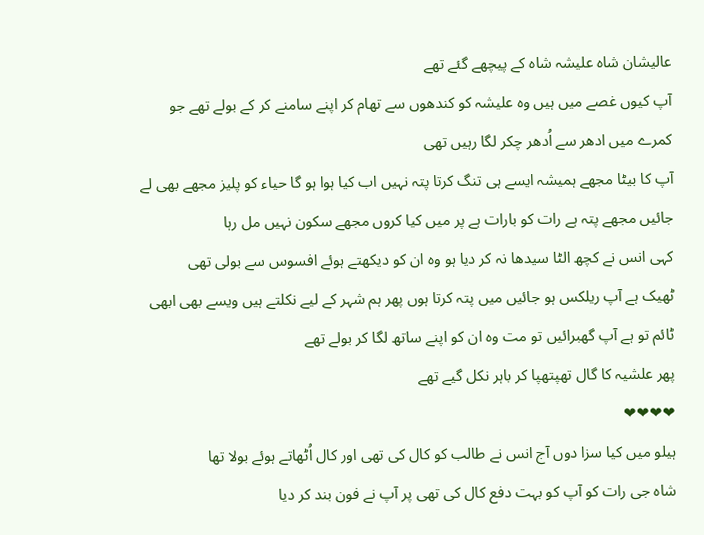عالیشان شاہ علیشہ شاہ کے پیچھے گئے تھے
آپ کیوں غصے میں ہیں وہ علیشہ کو کندھوں سے تھام کر اپنے سامنے کر کے بولے تھے جو کمرے میں ادھر سے اُدھر چکر لگا رہیں تھی
آپ کا بیٹا مجھے ہمیشہ ایسے ہی تنگ کرتا پتہ نہیں اب کیا ہوا ہو گا حیاء کو پلیز مجھے بھی لے جائیں مجھے پتہ ہے رات کو بارات ہے پر میں کیا کروں مجھے سکون نہیں مل رہا
کہی انس نے کچھ الٹا سیدھا نہ کر دیا ہو وہ ان کو دیکھتے ہوئے افسوس سے بولی تھی
ٹھیک ہے آپ ریلکس ہو جائیں میں پتہ کرتا ہوں پھر ہم شہر کے لیے نکلتے ہیں ویسے بھی ابھی ٹائم تو ہے آپ گھبرائیں تو مت وہ ان کو اپنے ساتھ لگا کر بولے تھے
پھر علشیہ کا گال تھپتھپا کر باہر نکل گیے تھے
❤❤❤❤
ہیلو میں کیا سزا دوں آج انس نے طالب کو کال کی تھی اور کال اُٹھاتے ہوئے بولا تھا
شاہ جی رات کو آپ کو بہت دفع کال کی تھی پر آپ نے فون بند کر دیا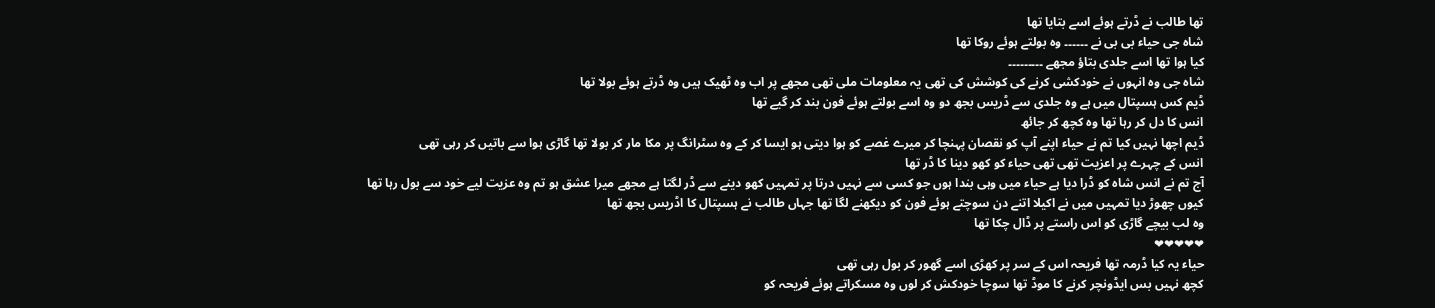تھا طالب نے ڈرتے ہوئے اسے بتایا تھا
شاہ جی حیاء بی بی نے ۔۔۔۔۔۔ وہ بولتے ہوئے روکا تھا
کیا ہوا تھا اسے جلدی بتاؤ مجھے ۔۔۔۔۔۔۔۔۔
شاہ جی وہ انہوں نے خودکشی کرنے کی کوشش کی تھی یہ معلومات ملی تھی مجھے پر اب وہ ٹھیک ہیں وہ ڈرتے ہوئے بولا تھا
ڈیم کس ہسپتال میں ہے وہ جلدی سے ڈریس بجھ دو وہ اسے بولتے ہوئے فون بند کر گیے تھا
انس کا دل کر رہا تھا وہ کچھ کر جائھ
ڈیم اچھا نہیں کیا تم نے حیاء اپنے آپ کو نقصان پہنچا کر میرے غصے کو ہوا دیتی ہو ایسا کر کے وہ سٹرانگ پر مکا مار کر بولا تھا گاڑی ہوا سے باتیں کر رہی تھی
انس کے چہرے پر اعزیت تھی تھی حیاء کو کھو دینا کا ڈر تھا
آج تم نے انس شاہ کو ڈرا دیا ہے حیاء میں وہی بندا ہوں جو کسی سے نہیں درتا پر تمہیں کھو دینے سے ڈر لگتا ہے مجھے میرا عشق ہو تم وہ عزیت لیے خود سے بول رہا تھا
کیوں چھوڑ دیا تمہیں میں نے اکیلا اتنے دن سوچتے ہوئے فون کو دیکھنے لگا تھا جہاں طالب نے ہسپتال کا اڈریس بجھ تھا
وہ لب بیچے گاڑی کو اس راستے پر ڈال چکا تھا
❤❤❤❤❤
حیاء یہ کیا ڈرمہ تھا فریحہ اس کے سر پر کھڑی اسے گھور کر بول رہی تھی
کچھ نہیں بس ایڈونچر کرنے کا موڈ تھا سوچا خودکش کر لوں وہ مسکراتے ہوئے فریحہ کو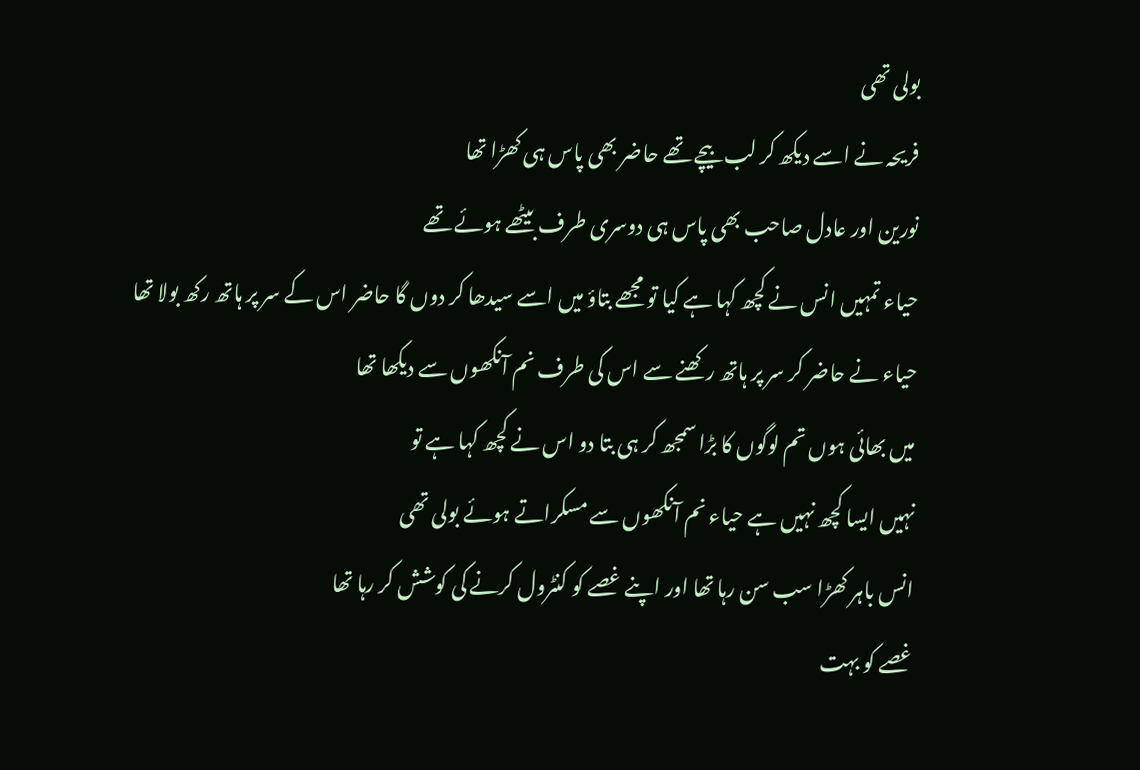بولی تھی
فریحہ نے اسے دیکھ کر لب بیچے تھے حاضر بھی پاس ہی کھڑا تھا
نورین اور عادل صاحب بھی پاس ہی دوسری طرف بیٹھے ہوئے تھے
حیاء تمہیں انس نے کچھ کہا ہے کیا تو مجھے بتاؤ میں اسے سیدھا کر دوں گا حاضر اس کے سر پر ہاتھ رکھ بولا تھا
حیاء نے حاضر کر سر پر ہاتھ رکھنے سے اس کی طرف نم آنکھوں سے دیکھا تھا
میں بھائی ہوں تم لوگوں کا بڑا سمجھ کر ہی بتا دو اس نے کچھ کہا ہے تو
نہیں ایسا کچھ نہیں ہے حیاء نم آنکھوں سے مسکراتے ہوئے بولی تھی
انس باہر کھڑا سب سن رہا تھا اور اپنے غصے کو کنٹرول کرنے کی کوشش کر رہا تھا
غصے کو بہت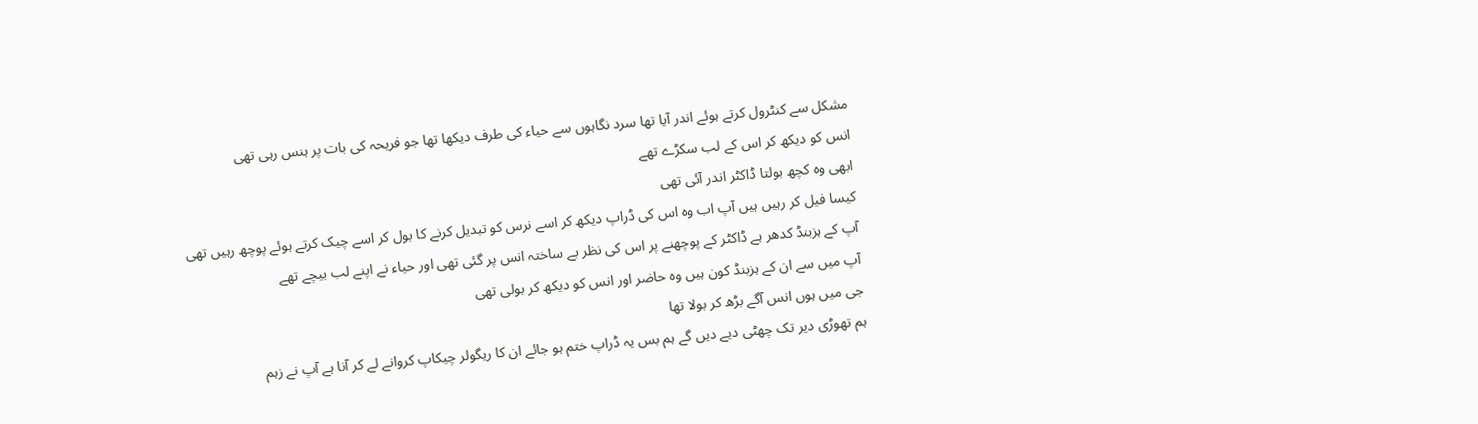مشکل سے کنٹرول کرتے ہوئے اندر آیا تھا سرد نگاہوں سے حیاء کی طرف دیکھا تھا جو فریحہ کی بات پر ہنس رہی تھی
انس کو دیکھ کر اس کے لب سکڑے تھے
ابھی وہ کچھ بولتا ڈاکٹر اندر آئی تھی
کیسا فیل کر رہیں ہیں آپ اب وہ اس کی ڈراپ دیکھ کر اسے نرس کو تبدیل کرنے کا بول کر اسے چیک کرتے ہوئے پوچھ رہیں تھی
آپ کے ہزبنڈ کدھر ہے ڈاکٹر کے پوچھنے پر اس کی نظر بے ساختہ انس پر گئی تھی اور حیاء نے اپنے لب بیچے تھے
آپ میں سے ان کے ہزبنڈ کون ہیں وہ حاضر اور انس کو دیکھ کر بولی تھی
جی میں ہوں انس آگے بڑھ کر بولا تھا
ہم تھوڑی دیر تک چھٹی دیے دیں گے ہم بس یہ ڈراپ ختم ہو جائے ان کا ریگولر چیکاپ کروانے لے کر آنا ہے آپ نے زہم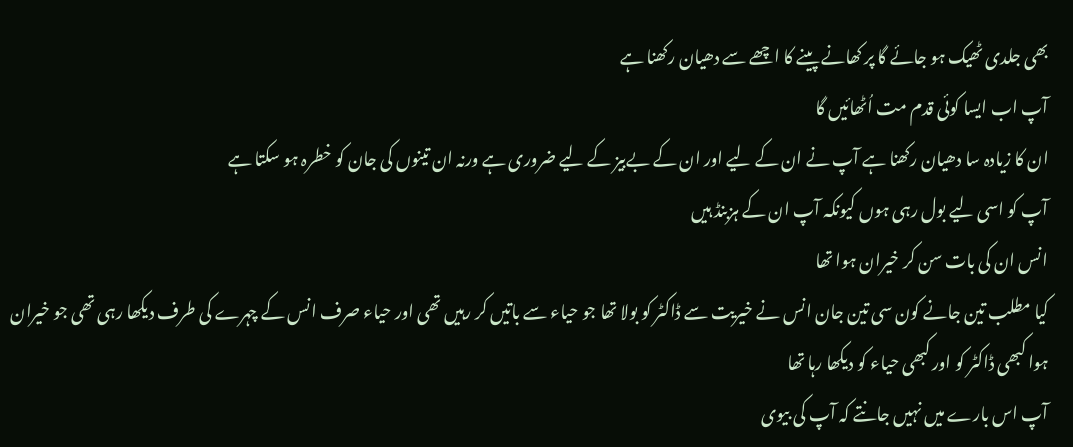بھی جلدی ٹھیک ہو جائے گا پر کھانے پینے کا اچھے سے دھیان رکھنا ہے
آپ اب ایسا کوئی قدم مت اُٹھائیں گا
ان کا زیادہ سا دھیان رکھنا ہے آپ نے ان کے لیے اور ان کے بےبیز کے لیے ضروری ہے ورنہ ان تینوں کی جان کو خطرہ ہو سکتا ہے
آپ کو اسی لیے بول رہی ہوں کیونکہ آپ ان کے ہزبنڈ ہیں
انس ان کی بات سن کر خیران ہوا تھا
کیا مطلب تین جانے کون سی تین جان انس نے خیریت سے ڈاکٹر کو بولا تھا جو حیاء سے باتیں کر رہیں تھی اور حیاء صرف انس کے چہرے کی طرف دیکھا رہی تھی جو خیران ہوا کبھی ڈاکٹر کو اور کبھی حیاء کو دیکھا رہا تھا
آپ اس بارے میں نہیں جانتے کہ آپ کی بیوی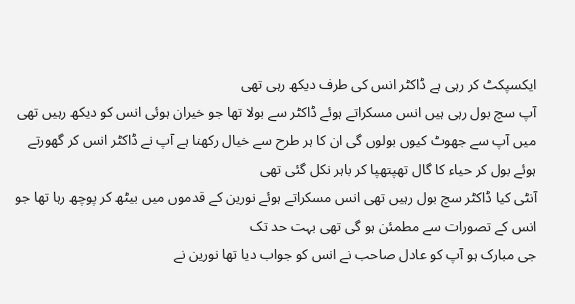ایکسپکٹ کر رہی ہے ڈاکٹر انس کی طرف دیکھ رہی تھی
آپ سچ بول رہی ہیں انس مسکراتے ہوئے ڈاکٹر سے بولا تھا جو خیران ہوئی انس کو دیکھ رہیں تھی
میں آپ سے جھوٹ کیوں بولوں گی ان کا ہر طرح سے خیال رکھنا ہے آپ نے ڈاکٹر انس کر گھورتے ہوئے بول کر حیاء کا گال تھپتھپا کر باہر نکل گئی تھی
آنٹی کیا ڈاکٹر سچ بول رہیں تھی انس مسکراتے ہوئے نورین کے قدموں میں بیٹھ کر پوچھ رہا تھا جو انس کے تصورات سے مطمئن ہو گی تھی بہت حد تک
جی مبارک ہو آپ کو عادل صاحب نے انس کو جواب دیا تھا نورین نے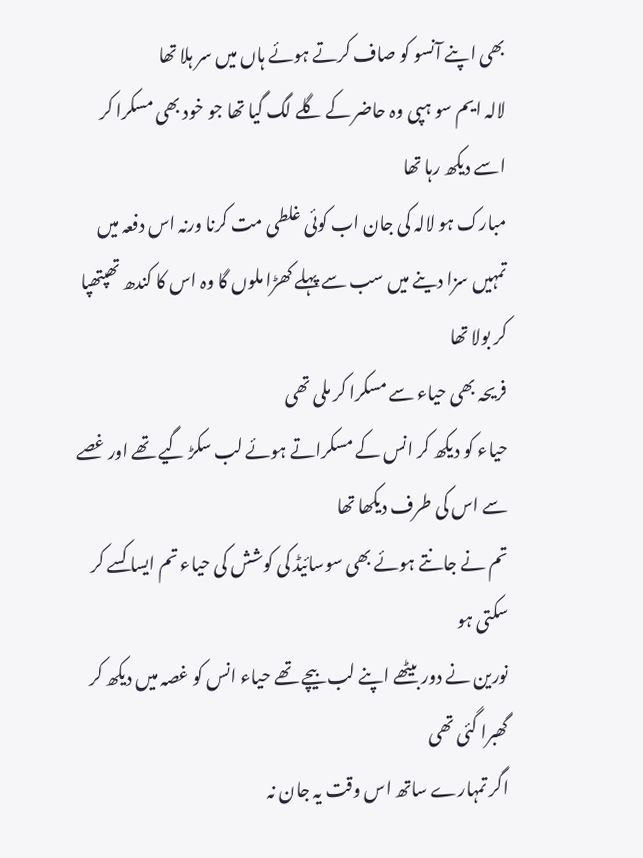بھی اپنے آنسو کو صاف کرتے ہوئے ہاں میں سر ہلا تھا
لالہ ایم سو ہپی وہ حاضر کے گلے لگ گیا تھا جو خود بھی مسکرا کر اسے دیکھ رہا تھا
مبارک ہو لالہ کی جان اب کوئی غلطی مت کرنا ورنہ اس دفعہ میں تمہیں سزا دینے میں سب سے پہلے کھڑا ملوں گا وہ اس کا کندھ تھپتھپا کر بولا تھا
فریحہ بھی حیاء سے مسکرا کر ملی تھی
حیاء کو دیکھ کر انس کے مسکراتے ہوئے لب سکڑ گیے تھے اور غصے سے اس کی طرف دیکھا تھا
تم نے جانتے ہوئے بھی سوسائیڈ کی کوشش کی حیاء تم ایسا کسے کر سکتی ہو
نورین نے دور بیٹھے اپنے لب بیچے تھے حیاء انس کو غصہ میں دیکھ کر گھبرا گئی تھی
اگر تمہارے ساتھ اس وقت یہ جان نہ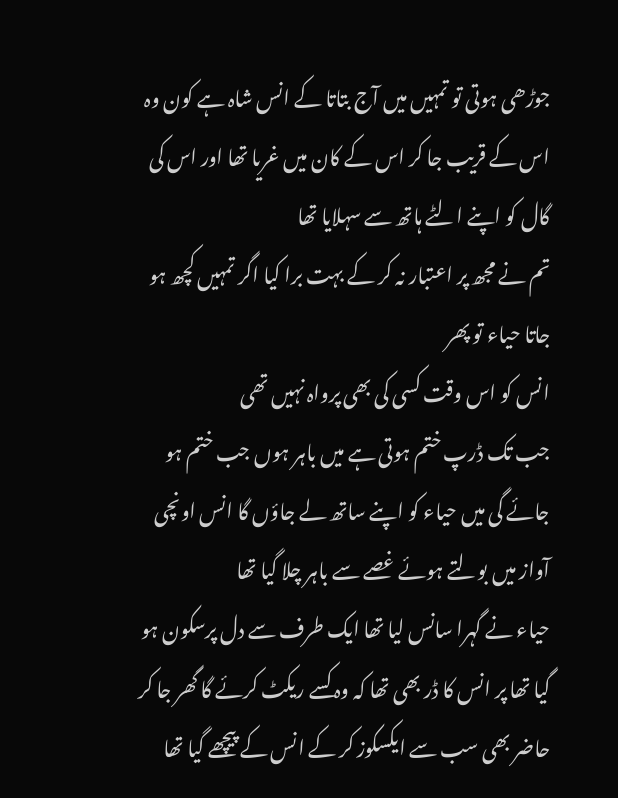جوڑھی ہوتی تو تمہیں میں آج بتاتا کے انس شاہ ہے کون وہ اس کے قریب جا کر اس کے کان میں غریا تھا اور اس کی گال کو اپنے الٹے ہاتھ سے سہلایا تھا
تم نے مجھ پر اعتبار نہ کر کے بہت برا کیا اگر تمہیں کچھ ہو جاتا حیاء تو پھر
انس کو اس وقت کسی کی بھی پرواہ نہیں تھی
جب تک ڈرپ ختم ہوتی ہے میں باہر ہوں جب ختم ہو جائے گی میں حیاء کو اپنے ساتھ لے جاؤں گا انس اونچی آواز میں بولتے ہوئے غصے سے باہر چلا گیا تھا
حیاء نے گہرا سانس لیا تھا ایک طرف سے دل پرسکون ہو گیا تھا پر انس کا ڈر بھی تھا کہ وہ کسے ریکٹ کرئے گا گھر جا کر
حاضر بھی سب سے ایکسکوز کر کے انس کے پیچھے گیا تھا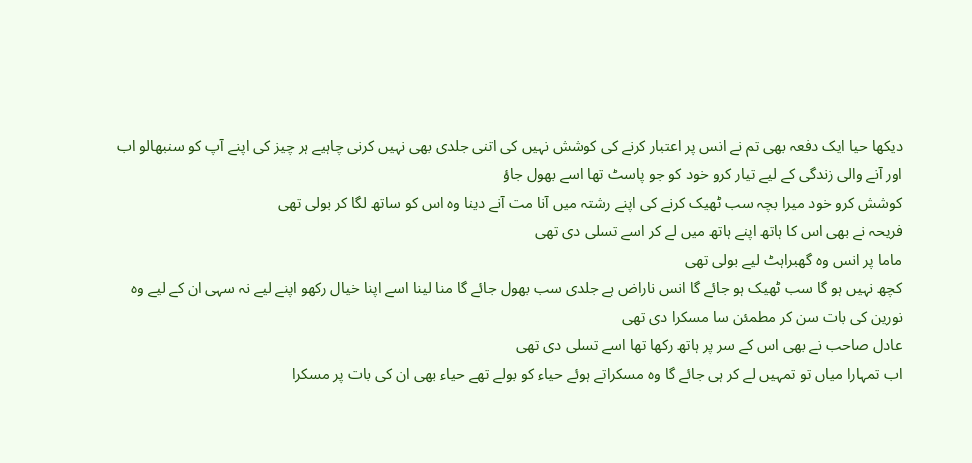دیکھا حیا ایک دفعہ بھی تم نے انس پر اعتبار کرنے کی کوشش نہیں کی اتنی جلدی بھی نہیں کرنی چاہیے ہر چیز کی اپنے آپ کو سنبھالو اب اور آنے والی زندگی کے لیے تیار کرو خود کو جو پاسٹ تھا اسے بھول جاؤ
کوشش کرو خود میرا بچہ سب ٹھیک کرنے کی اپنے رشتہ میں آنا مت آنے دینا وہ اس کو ساتھ لگا کر بولی تھی
فریحہ نے بھی اس کا ہاتھ اپنے ہاتھ میں لے کر اسے تسلی دی تھی
ماما پر انس وہ گھبراہٹ لیے بولی تھی
کچھ نہیں ہو گا سب ٹھیک ہو جائے گا انس ناراض ہے جلدی سب بھول جائے گا منا لینا اسے اپنا خیال رکھو اپنے لیے نہ سہی ان کے لیے وہ نورین کی بات سن کر مطمئن سا مسکرا دی تھی
عادل صاحب نے بھی اس کے سر پر ہاتھ رکھا تھا اسے تسلی دی تھی
اب تمہارا میاں تو تمہیں لے کر ہی جائے گا وہ مسکراتے ہوئے حیاء کو بولے تھے حیاء بھی ان کی بات پر مسکرا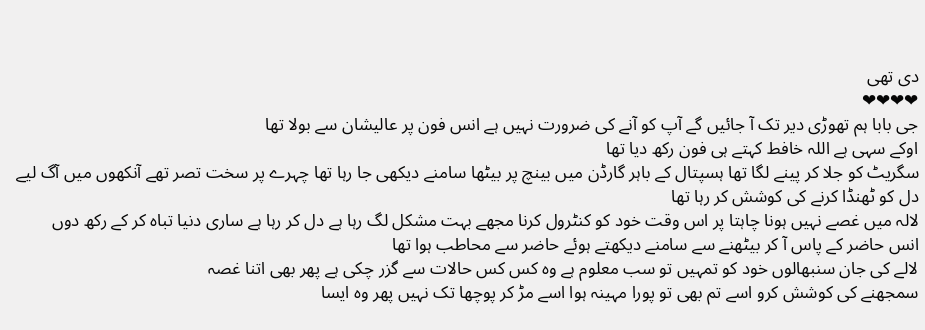دی تھی
❤❤❤❤
جی بابا ہم تھوڑی دیر تک آ جائیں گے آپ کو آنے کی ضرورت نہیں ہے انس فون پر عالیشان سے بولا تھا
اوکے سہی ہے اللہ خافط کہتے ہی فون رکھ دیا تھا
سگریٹ کو جلا کر پینے لگا تھا ہسپتال کے باہر گارڈن میں بینچ پر بیٹھا سامنے دیکھی جا رہا تھا چہرے پر سخت تصر تھے آنکھوں میں آگ لیے دل کو ٹھنڈا کرنے کی کوشش کر رہا تھا
لالہ میں غصے نہیں ہونا چاہتا پر اس وقت خود کو کنٹرول کرنا مجھے بہت مشکل لگ رہا ہے دل کر رہا ہے ساری دنیا تباہ کر کے رکھ دوں
انس حاضر کے پاس آ کر بیٹھنے سے سامنے دیکھتے ہوئے حاضر سے محاطب ہوا تھا
لالے کی جان سنبھالوں خود کو تمہیں تو سب معلوم ہے وہ کس کس حالات سے گزر چکی ہے پھر بھی اتنا غصہ
سمجھنے کی کوشش کرو اسے تم بھی تو پورا مہینہ ہوا اسے مڑ کر پوچھا تک نہیں پھر وہ ایسا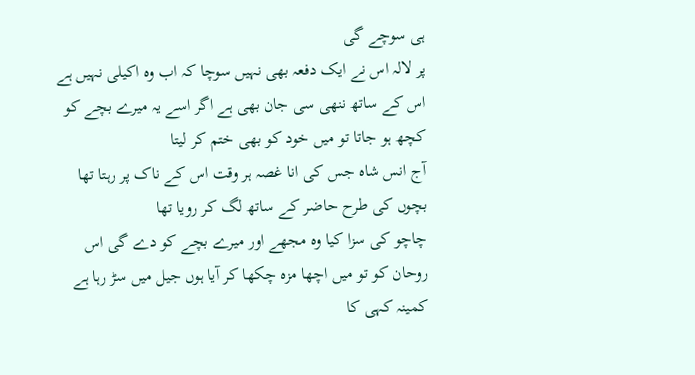ہی سوچے گی
پر لالہ اس نے ایک دفعہ بھی نہیں سوچا کہ اب وہ اکیلی نہیں ہے اس کے ساتھ ننھی سی جان بھی ہے اگر اسے یہ میرے بچے کو کچھ ہو جاتا تو میں خود کو بھی ختم کر لیتا
آج انس شاہ جس کی انا غصہ ہر وقت اس کے ناک پر رہتا تھا بچوں کی طرح حاضر کے ساتھ لگ کر رویا تھا
چاچو کی سزا کیا وہ مجھے اور میرے بچے کو دے گی اس روحان کو تو میں اچھا مزہ چکھا کر آیا ہوں جیل میں سڑ رہا ہے کمینہ کہی کا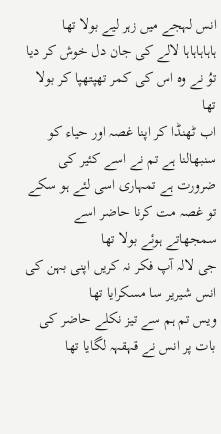انس لہجے میں زہر لیے بولا تھا
ہاہاہاہاہا لالے کی جان دل خوش کر دیا توُ نے وہ اس کی کمر تھپتھپا کر بولا تھا
اب ٹھنڈا کر اپنا غصہ اور حیاء کو سنبھالنا ہے تم نے اسے کئیر کی ضرورت ہے تمہاری اسی لئے ہو سکے تو غصہ مت کرنا حاضر اسے سمجھاتے ہوئے بولا تھا
جی لالہ آپ فکر نہ کریں اپنی بہن کی انس شیریر سا مسکرایا تھا
ویس تم ہم سے تیز نکلے حاضر کی بات پر انس نے قہقہہ لگایا تھا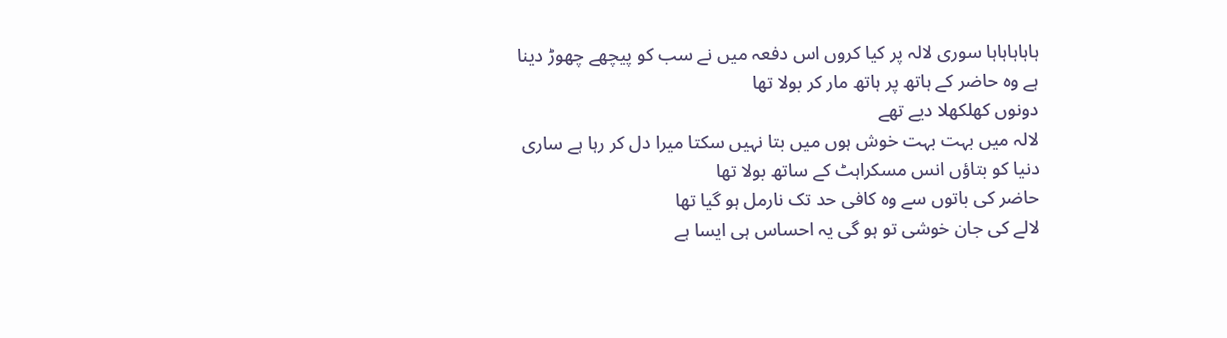ہاہاہاہاہا سوری لالہ پر کیا کروں اس دفعہ میں نے سب کو پیچھے چھوڑ دینا ہے وہ حاضر کے ہاتھ پر ہاتھ مار کر بولا تھا
دونوں کھلکھلا دیے تھے
لالہ میں بہت بہت خوش ہوں میں بتا نہیں سکتا میرا دل کر رہا ہے ساری دنیا کو بتاؤں انس مسکراہٹ کے ساتھ بولا تھا
حاضر کی باتوں سے وہ کافی حد تک نارمل ہو گیا تھا
لالے کی جان خوشی تو ہو گی یہ احساس ہی ایسا ہے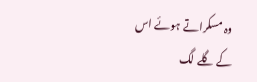وہ مسکراتے ہوئے اس کے گلے لگ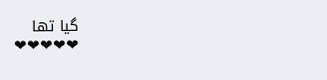گیا تھا
❤❤❤❤❤